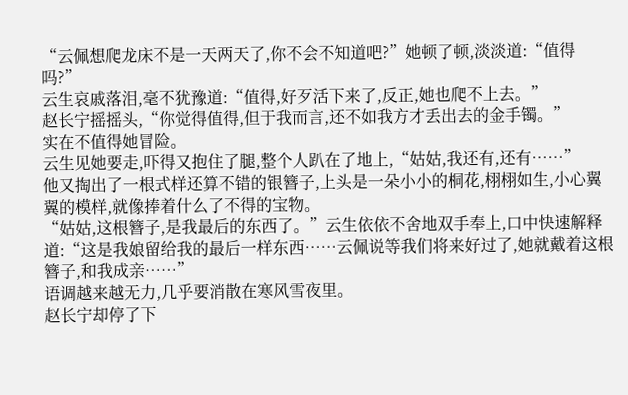“云佩想爬龙床不是一天两天了,你不会不知道吧?”她顿了顿,淡淡道:“值得吗?”
云生哀戚落泪,毫不犹豫道:“值得,好歹活下来了,反正,她也爬不上去。”
赵长宁摇摇头,“你觉得值得,但于我而言,还不如我方才丢出去的金手镯。”
实在不值得她冒险。
云生见她要走,吓得又抱住了腿,整个人趴在了地上,“姑姑,我还有,还有……”
他又掏出了一根式样还算不错的银簪子,上头是一朵小小的桐花,栩栩如生,小心翼翼的模样,就像捧着什么了不得的宝物。
“姑姑,这根簪子,是我最后的东西了。”云生依依不舍地双手奉上,口中快速解释道:“这是我娘留给我的最后一样东西……云佩说等我们将来好过了,她就戴着这根簪子,和我成亲……”
语调越来越无力,几乎要消散在寒风雪夜里。
赵长宁却停了下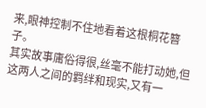来,眼神控制不住地看着这根桐花簪子。
其实故事庸俗得很,丝毫不能打动她,但这两人之间的羁绊和现实,又有一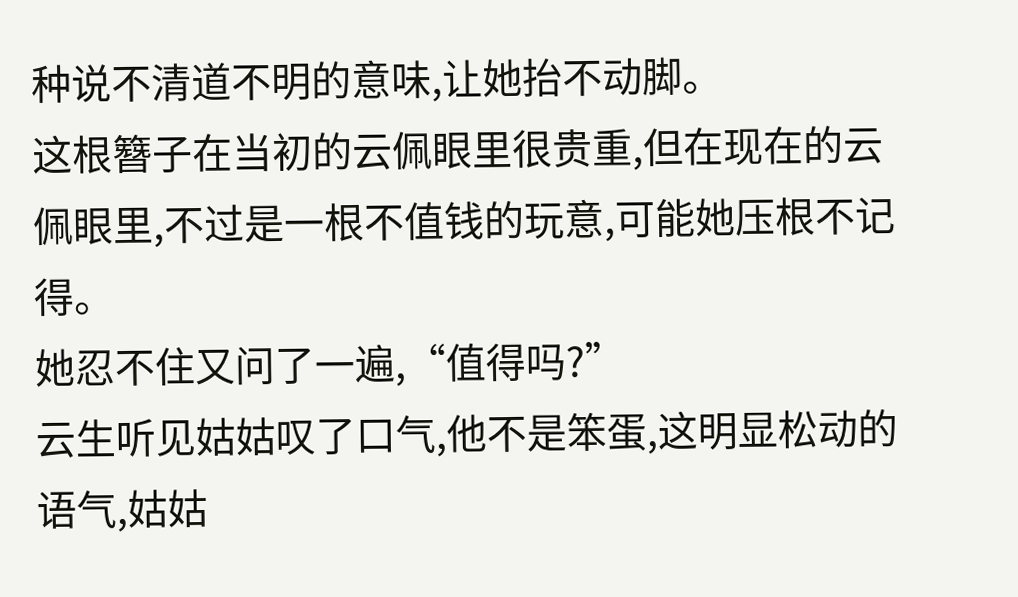种说不清道不明的意味,让她抬不动脚。
这根簪子在当初的云佩眼里很贵重,但在现在的云佩眼里,不过是一根不值钱的玩意,可能她压根不记得。
她忍不住又问了一遍,“值得吗?”
云生听见姑姑叹了口气,他不是笨蛋,这明显松动的语气,姑姑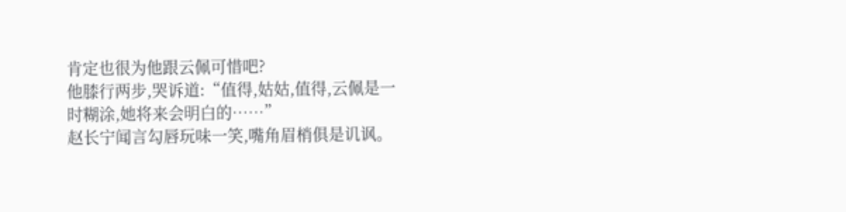肯定也很为他跟云佩可惜吧?
他膝行两步,哭诉道:“值得,姑姑,值得,云佩是一时糊涂,她将来会明白的……”
赵长宁闻言勾唇玩味一笑,嘴角眉梢俱是讥讽。